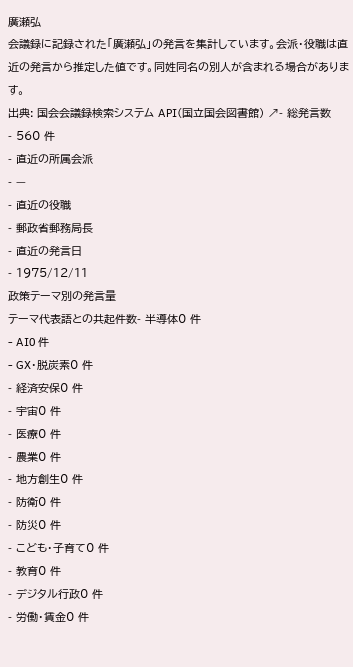廣瀬弘
会議録に記録された「廣瀬弘」の発言を集計しています。会派・役職は直近の発言から推定した値です。同姓同名の別人が含まれる場合があります。
出典: 国会会議録検索システム API(国立国会図書館) ↗- 総発言数
- 560 件
- 直近の所属会派
- —
- 直近の役職
- 郵政省郵務局長
- 直近の発言日
- 1975/12/11
政策テーマ別の発言量
テーマ代表語との共起件数- 半導体0 件
- AI0 件
- GX・脱炭素0 件
- 経済安保0 件
- 宇宙0 件
- 医療0 件
- 農業0 件
- 地方創生0 件
- 防衛0 件
- 防災0 件
- こども・子育て0 件
- 教育0 件
- デジタル行政0 件
- 労働・賃金0 件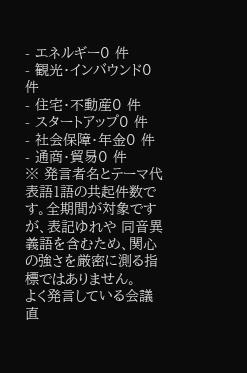- エネルギー0 件
- 観光・インバウンド0 件
- 住宅・不動産0 件
- スタートアップ0 件
- 社会保障・年金0 件
- 通商・貿易0 件
※ 発言者名とテーマ代表語1語の共起件数です。全期間が対象ですが、表記ゆれや 同音異義語を含むため、関心の強さを厳密に測る指標ではありません。
よく発言している会議
直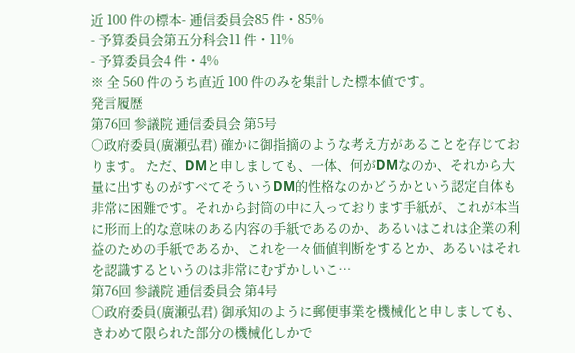近 100 件の標本- 逓信委員会85 件・85%
- 予算委員会第五分科会11 件・11%
- 予算委員会4 件・4%
※ 全 560 件のうち直近 100 件のみを集計した標本値です。
発言履歴
第76回 参議院 逓信委員会 第5号
○政府委員(廣瀬弘君) 確かに御指摘のような考え方があることを存じております。 ただ、DMと申しましても、一体、何がDMなのか、それから大量に出すものがすべてそういうDM的性格なのかどうかという認定自体も非常に困難です。それから封筒の中に入っております手紙が、これが本当に形而上的な意味のある内容の手紙であるのか、あるいはこれは企業の利益のための手紙であるか、これを一々価値判断をするとか、あるいはそれを認識するというのは非常にむずかしいこ…
第76回 参議院 逓信委員会 第4号
○政府委員(廣瀬弘君) 御承知のように郵便事業を機械化と申しましても、きわめて限られた部分の機械化しかで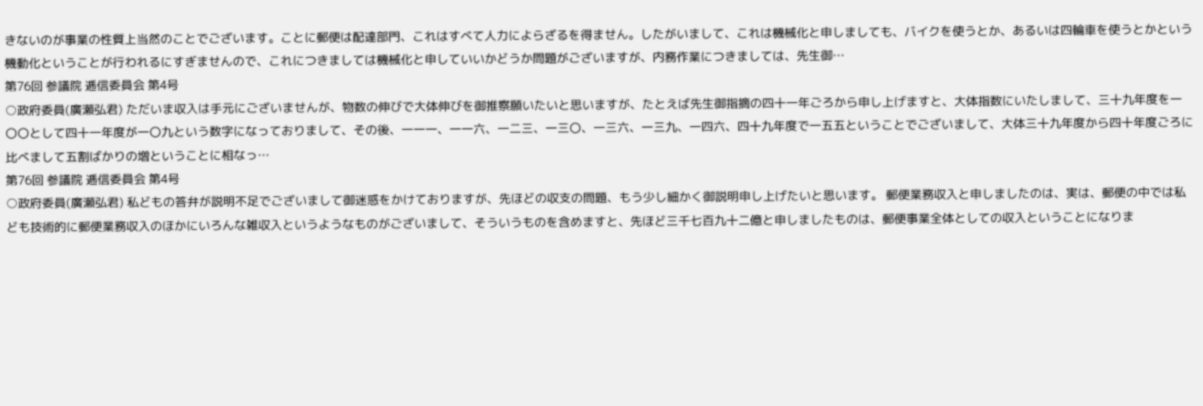きないのが事業の性質上当然のことでございます。ことに郵便は配達部門、これはすべて人力によらざるを得ません。したがいまして、これは機械化と申しましても、バイクを使うとか、あるいは四輪車を使うとかという機動化ということが行われるにすぎませんので、これにつきましては機械化と申していいかどうか問題がございますが、内務作業につきましては、先生御…
第76回 参議院 逓信委員会 第4号
○政府委員(廣瀬弘君) ただいま収入は手元にございませんが、物数の伸びで大体伸びを御推察願いたいと思いますが、たとえば先生御指摘の四十一年ごろから申し上げますと、大体指数にいたしまして、三十九年度を一〇〇として四十一年度が一〇九という数字になっておりまして、その後、一一一、一一六、一二三、一三〇、一三六、一三九、一四六、四十九年度で一五五ということでございまして、大体三十九年度から四十年度ごろに比べまして五割ばかりの増ということに相なっ…
第76回 参議院 逓信委員会 第4号
○政府委員(廣瀬弘君) 私どもの答弁が説明不足でございまして御迷惑をかけておりますが、先ほどの収支の問題、もう少し細かく御説明申し上げたいと思います。 郵便業務収入と申しましたのは、実は、郵便の中では私ども技術的に郵便業務収入のほかにいろんな雑収入というようなものがございまして、そういうものを含めますと、先ほど三千七百九十二億と申しましたものは、郵便事業全体としての収入ということになりま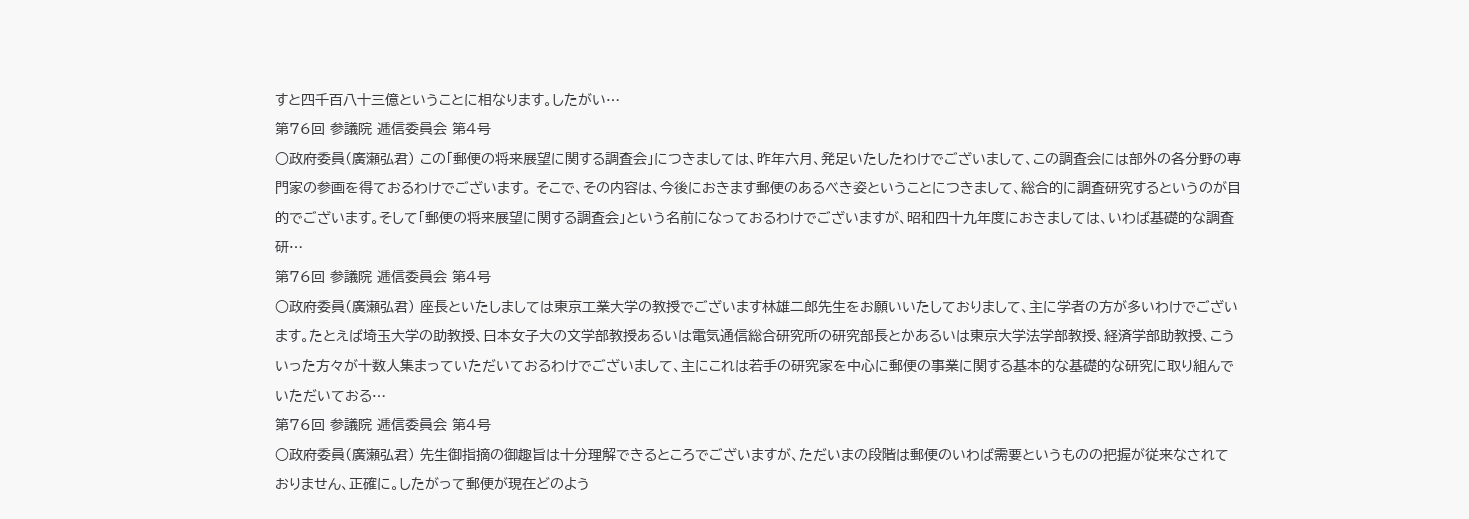すと四千百八十三億ということに相なります。したがい…
第76回 参議院 逓信委員会 第4号
○政府委員(廣瀬弘君) この「郵便の将来展望に関する調査会」につきましては、昨年六月、発足いたしたわけでございまして、この調査会には部外の各分野の専門家の参画を得ておるわけでございます。 そこで、その内容は、今後におきます郵便のあるべき姿ということにつきまして、総合的に調査研究するというのが目的でございます。そして「郵便の将来展望に関する調査会」という名前になっておるわけでございますが、昭和四十九年度におきましては、いわば基礎的な調査研…
第76回 参議院 逓信委員会 第4号
○政府委員(廣瀬弘君) 座長といたしましては東京工業大学の教授でございます林雄二郎先生をお願いいたしておりまして、主に学者の方が多いわけでございます。たとえば埼玉大学の助教授、日本女子大の文学部教授あるいは電気通信総合研究所の研究部長とかあるいは東京大学法学部教授、経済学部助教授、こういった方々が十数人集まっていただいておるわけでございまして、主にこれは若手の研究家を中心に郵便の事業に関する基本的な基礎的な研究に取り組んでいただいておる…
第76回 参議院 逓信委員会 第4号
○政府委員(廣瀬弘君) 先生御指摘の御趣旨は十分理解できるところでございますが、ただいまの段階は郵便のいわば需要というものの把握が従来なされておりません、正確に。したがって郵便が現在どのよう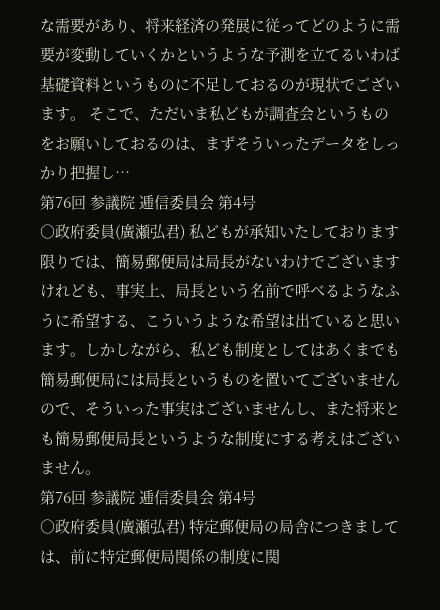な需要があり、将来経済の発展に従ってどのように需要が変動していくかというような予測を立てるいわば基礎資料というものに不足しておるのが現状でございます。 そこで、ただいま私どもが調査会というものをお願いしておるのは、まずそういったデータをしっかり把握し…
第76回 参議院 逓信委員会 第4号
○政府委員(廣瀬弘君) 私どもが承知いたしております限りでは、簡易郵便局は局長がないわけでございますけれども、事実上、局長という名前で呼べるようなふうに希望する、こういうような希望は出ていると思います。しかしながら、私ども制度としてはあくまでも簡易郵便局には局長というものを置いてございませんので、そういった事実はございませんし、また将来とも簡易郵便局長というような制度にする考えはございません。
第76回 参議院 逓信委員会 第4号
○政府委員(廣瀬弘君) 特定郵便局の局舎につきましては、前に特定郵便局関係の制度に関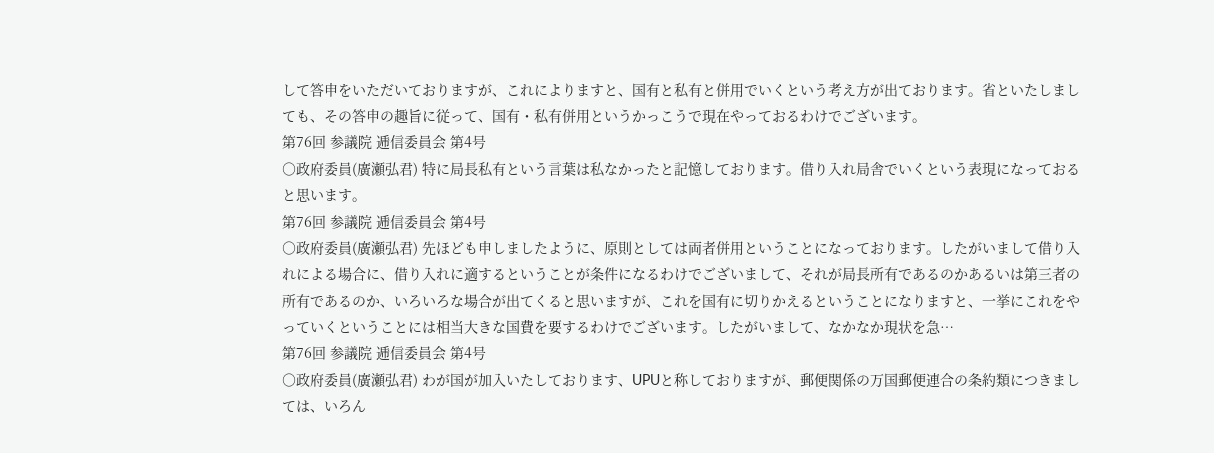して答申をいただいておりますが、これによりますと、国有と私有と併用でいくという考え方が出ております。省といたしましても、その答申の趣旨に従って、国有・私有併用というかっこうで現在やっておるわけでございます。
第76回 参議院 逓信委員会 第4号
○政府委員(廣瀬弘君) 特に局長私有という言葉は私なかったと記憶しております。借り入れ局舎でいくという表現になっておると思います。
第76回 参議院 逓信委員会 第4号
○政府委員(廣瀬弘君) 先ほども申しましたように、原則としては両者併用ということになっております。したがいまして借り入れによる場合に、借り入れに適するということが条件になるわけでございまして、それが局長所有であるのかあるいは第三者の所有であるのか、いろいろな場合が出てくると思いますが、これを国有に切りかえるということになりますと、一挙にこれをやっていくということには相当大きな国費を要するわけでございます。したがいまして、なかなか現状を急…
第76回 参議院 逓信委員会 第4号
○政府委員(廣瀬弘君) わが国が加入いたしております、UPUと称しておりますが、郵便関係の万国郵便連合の条約類につきましては、いろん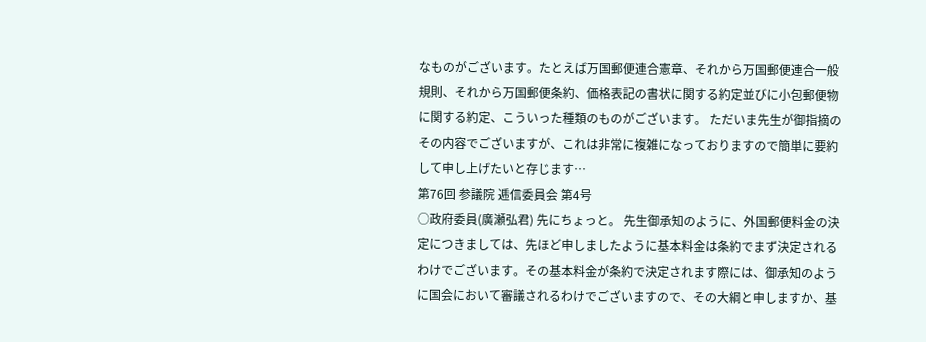なものがございます。たとえば万国郵便連合憲章、それから万国郵便連合一般規則、それから万国郵便条約、価格表記の書状に関する約定並びに小包郵便物に関する約定、こういった種類のものがございます。 ただいま先生が御指摘のその内容でございますが、これは非常に複雑になっておりますので簡単に要約して申し上げたいと存じます…
第76回 参議院 逓信委員会 第4号
○政府委員(廣瀬弘君) 先にちょっと。 先生御承知のように、外国郵便料金の決定につきましては、先ほど申しましたように基本料金は条約でまず決定されるわけでございます。その基本料金が条約で決定されます際には、御承知のように国会において審議されるわけでございますので、その大綱と申しますか、基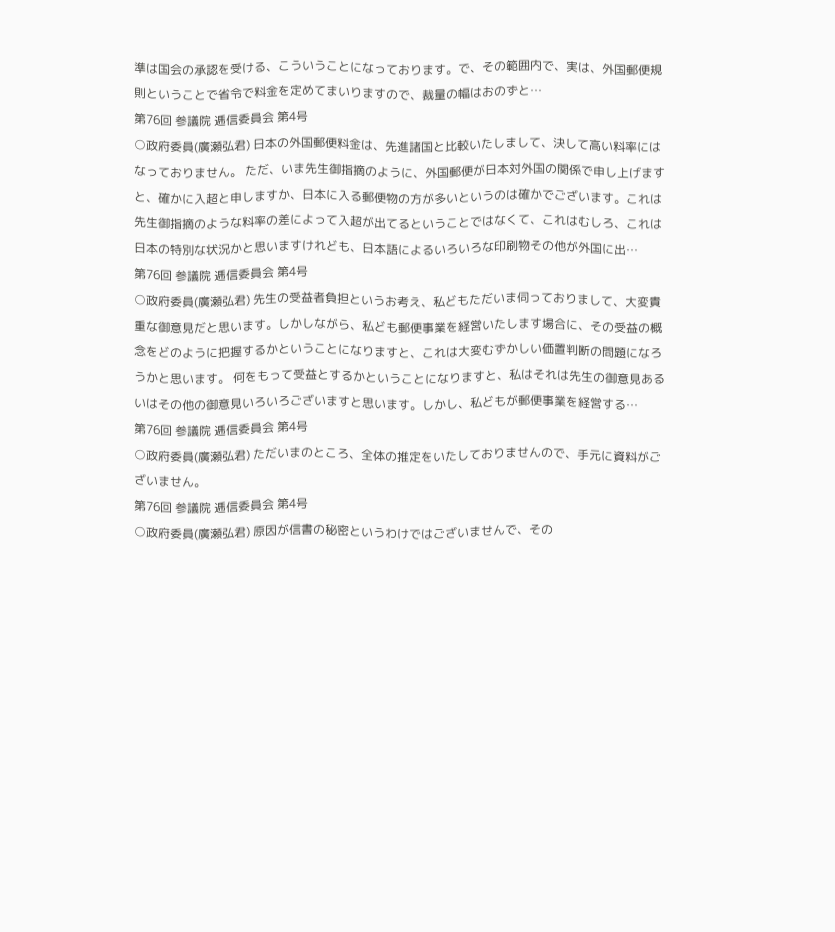準は国会の承認を受ける、こういうことになっております。で、その範囲内で、実は、外国郵便規則ということで省令で料金を定めてまいりますので、裁量の幅はおのずと…
第76回 参議院 逓信委員会 第4号
○政府委員(廣瀬弘君) 日本の外国郵便料金は、先進諸国と比較いたしまして、決して高い料率にはなっておりません。 ただ、いま先生御指摘のように、外国郵便が日本対外国の関係で申し上げますと、確かに入超と申しますか、日本に入る郵便物の方が多いというのは確かでございます。これは先生御指摘のような料率の差によって入超が出てるということではなくて、これはむしろ、これは日本の特別な状況かと思いますけれども、日本語によるいろいろな印刷物その他が外国に出…
第76回 参議院 逓信委員会 第4号
○政府委員(廣瀬弘君) 先生の受益者負担というお考え、私どもただいま伺っておりまして、大変貴重な御意見だと思います。しかしながら、私ども郵便事業を経営いたします場合に、その受益の概念をどのように把握するかということになりますと、これは大変むずかしい価置判断の問題になろうかと思います。 何をもって受益とするかということになりますと、私はそれは先生の御意見あるいはその他の御意見いろいろございますと思います。しかし、私どもが郵便事業を経営する…
第76回 参議院 逓信委員会 第4号
○政府委員(廣瀬弘君) ただいまのところ、全体の推定をいたしておりませんので、手元に資料がございません。
第76回 参議院 逓信委員会 第4号
○政府委員(廣瀬弘君) 原因が信書の秘密というわけではございませんで、その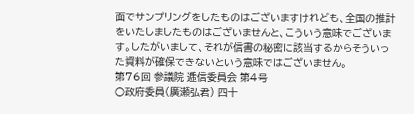面でサンプリングをしたものはございますけれども、全国の推計をいたしましたものはございませんと、こういう意味でございます。したがいまして、それが信書の秘密に該当するからそういった資料が確保できないという意味ではございません。
第76回 参議院 逓信委員会 第4号
○政府委員(廣瀬弘君) 四十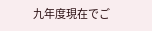九年度現在でご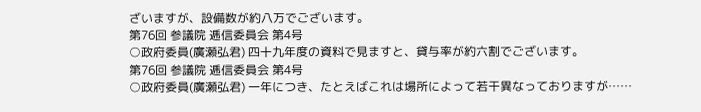ざいますが、設備数が約八万でございます。
第76回 参議院 逓信委員会 第4号
○政府委員(廣瀬弘君) 四十九年度の資料で見ますと、貸与率が約六割でございます。
第76回 参議院 逓信委員会 第4号
○政府委員(廣瀬弘君) 一年につき、たとえばこれは場所によって若干異なっておりますが……